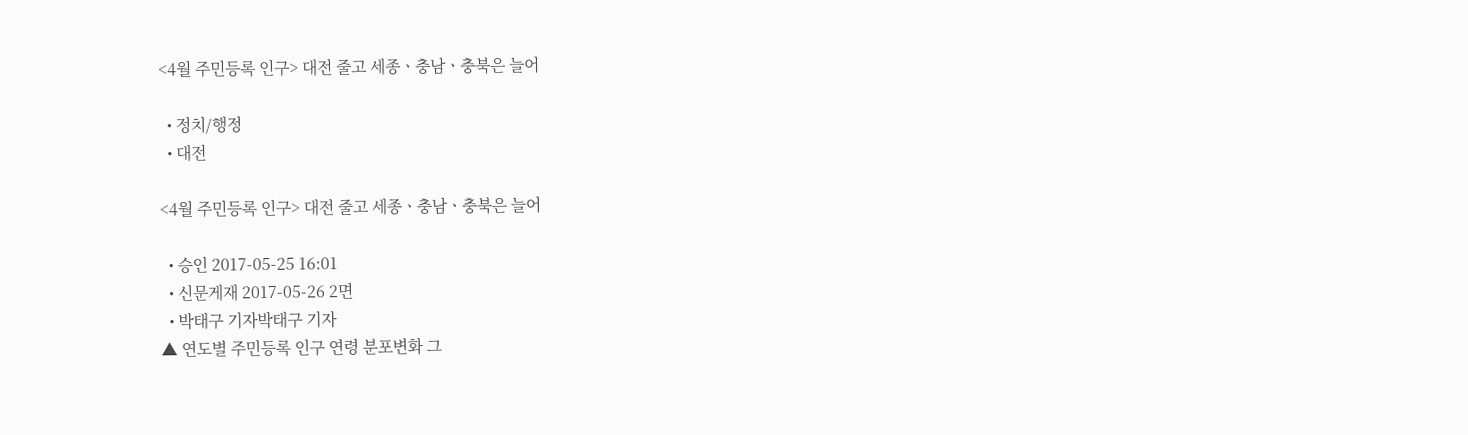<4월 주민등록 인구> 대전 줄고 세종ㆍ충남ㆍ충북은 늘어

  • 정치/행정
  • 대전

<4월 주민등록 인구> 대전 줄고 세종ㆍ충남ㆍ충북은 늘어

  • 승인 2017-05-25 16:01
  • 신문게재 2017-05-26 2면
  • 박태구 기자박태구 기자
▲ 연도별 주민등록 인구 연령 분포변화 그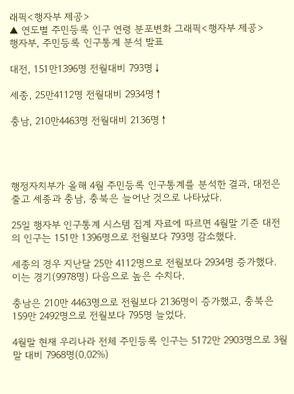래픽<행자부 제공>
▲ 연도별 주민등록 인구 연령 분포변화 그래픽<행자부 제공>
행자부, 주민등록 인구통계 분석 발표

대전, 151만1396명 전월대비 793명↓

세종, 25만4112명 전월대비 2934명↑

충남, 210만4463명 전월대비 2136명↑




행정자치부가 올해 4월 주민등록 인구통계를 분석한 결과, 대전은 줄고 세종과 충남, 충북은 늘어난 것으로 나타났다.

25일 행자부 인구통계 시스템 집계 자료에 따르면 4월말 기준 대전의 인구는 151만 1396명으로 전월보다 793명 감소했다.

세종의 경우 지난달 25만 4112명으로 전월보다 2934명 증가했다. 이는 경기(9978명) 다음으로 높은 수치다.

충남은 210만 4463명으로 전월보다 2136명이 증가했고, 충북은 159만 2492명으로 전월보다 795명 늘었다.

4월말 현재 우리나라 전체 주민등록 인구는 5172만 2903명으로 3월 말 대비 7968명(0.02%)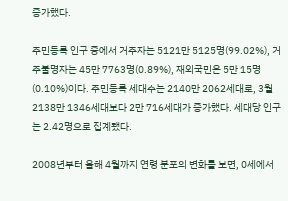증가했다.

주민등록 인구 중에서 거주자는 5121만 5125명(99.02%), 거주불명자는 45만 7763명(0.89%), 재외국민은 5만 15명(0.10%)이다. 주민등록 세대수는 2140만 2062세대로, 3월 2138만 1346세대보다 2만 716세대가 증가했다. 세대당 인구는 2.42명으로 집계됐다.

2008년부터 올해 4월까지 연령 분포의 변화를 보면, 0세에서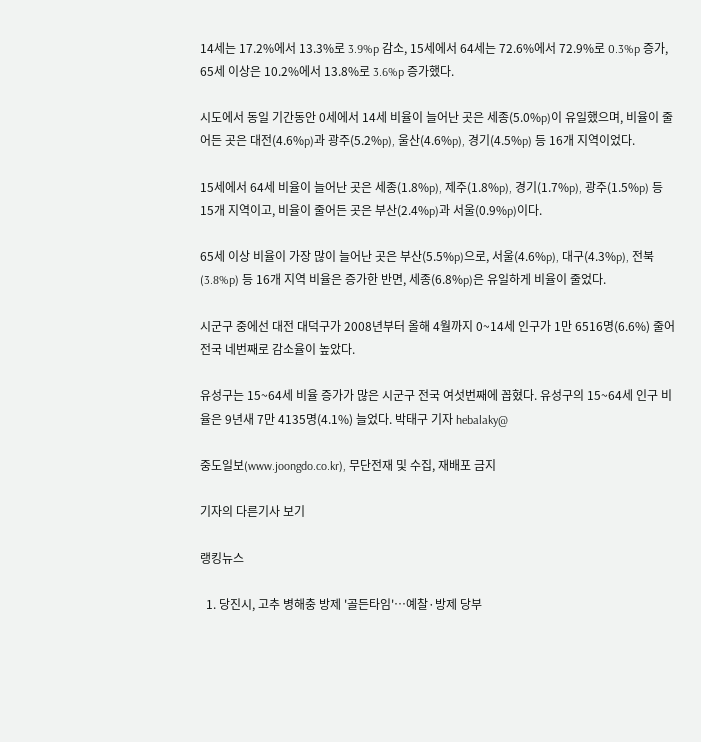14세는 17.2%에서 13.3%로 3.9%p 감소, 15세에서 64세는 72.6%에서 72.9%로 0.3%p 증가, 65세 이상은 10.2%에서 13.8%로 3.6%p 증가했다.

시도에서 동일 기간동안 0세에서 14세 비율이 늘어난 곳은 세종(5.0%p)이 유일했으며, 비율이 줄어든 곳은 대전(4.6%p)과 광주(5.2%p), 울산(4.6%p), 경기(4.5%p) 등 16개 지역이었다.

15세에서 64세 비율이 늘어난 곳은 세종(1.8%p), 제주(1.8%p), 경기(1.7%p), 광주(1.5%p) 등 15개 지역이고, 비율이 줄어든 곳은 부산(2.4%p)과 서울(0.9%p)이다.

65세 이상 비율이 가장 많이 늘어난 곳은 부산(5.5%p)으로, 서울(4.6%p), 대구(4.3%p), 전북(3.8%p) 등 16개 지역 비율은 증가한 반면, 세종(6.8%p)은 유일하게 비율이 줄었다.

시군구 중에선 대전 대덕구가 2008년부터 올해 4월까지 0~14세 인구가 1만 6516명(6.6%) 줄어 전국 네번째로 감소율이 높았다.

유성구는 15~64세 비율 증가가 많은 시군구 전국 여섯번째에 꼽혔다. 유성구의 15~64세 인구 비율은 9년새 7만 4135명(4.1%) 늘었다. 박태구 기자 hebalaky@

중도일보(www.joongdo.co.kr), 무단전재 및 수집, 재배포 금지

기자의 다른기사 보기

랭킹뉴스

  1. 당진시, 고추 병해충 방제 '골든타임'…예찰·방제 당부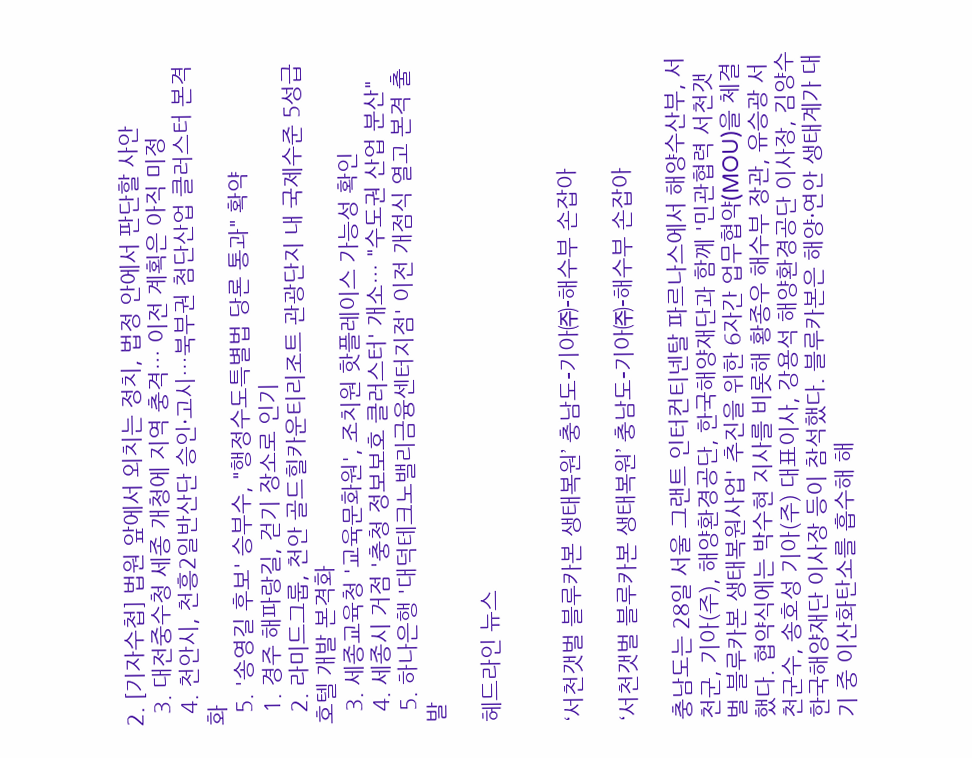2. [기자수첩] 법원 앞에서 외치는 정치, 법정 안에서 판단할 사안
  3. 대전중수청 세종 개청에 지역 충격… 이전 계획은 아직 미정
  4. 천안시, 천흥2일반산단 승인·고시…북부권 첨단산업 클러스터 본격화
  5. '송영길 후보' 승부수, "행정수도특별법 당론 통과" 확약
  1. 경주 해파랑길, 걷기 장소로 인기
  2. 라미드그룹, 천안 골드힐카운티리조트 관광단지 내 국제수준 5성급 호텔 개발 본격화
  3. 세종교육청 '교육문화원', 조치원 핫플레이스 가능성 확인
  4. 세종시 거점 '충청 정보보호 클러스터' 개소… "수도권 산업 분산"
  5. 하나은행 '대덕테크노밸리금융센터지점' 이전 개점식 열고 본격 출발

헤드라인 뉴스


‘서천갯벌 블루카본 생태복원’ 충남도-기아㈜-해수부 손잡아

‘서천갯벌 블루카본 생태복원’ 충남도-기아㈜-해수부 손잡아

충남도는 28일 서울 그랜트 인터컨티넨탈 파르나스에서 해양수산부, 서천군, 기아(주), 해양환경공단, 한국해양재단과 함께 '민관협력 서천갯벌 블루카본 생태복원사업' 추진을 위한 6자간 업무협약(MOU)을 체결했다. 협약식에는 박수현 지사를 비롯해 황종우 해수부 장관, 유승광 서천군수, 송호성 기아(주) 대표이사, 강용석 해양환경공단 이사장, 김양수 한국해양재단 이사장 등이 참석했다. 블루카본은 해양·연안 생태계가 대기 중 이산화탄소를 흡수해 해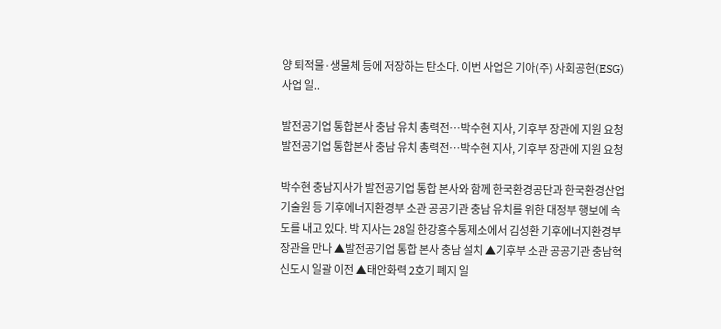양 퇴적물·생물체 등에 저장하는 탄소다. 이번 사업은 기아(주) 사회공헌(ESG) 사업 일..

발전공기업 통합본사 충남 유치 총력전…박수현 지사, 기후부 장관에 지원 요청
발전공기업 통합본사 충남 유치 총력전…박수현 지사, 기후부 장관에 지원 요청

박수현 충남지사가 발전공기업 통합 본사와 함께 한국환경공단과 한국환경산업기술원 등 기후에너지환경부 소관 공공기관 충남 유치를 위한 대정부 행보에 속도를 내고 있다. 박 지사는 28일 한강홍수통제소에서 김성환 기후에너지환경부 장관을 만나 ▲발전공기업 통합 본사 충남 설치 ▲기후부 소관 공공기관 충남혁신도시 일괄 이전 ▲태안화력 2호기 폐지 일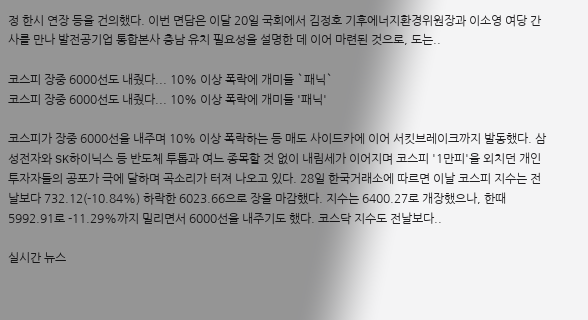정 한시 연장 등을 건의했다. 이번 면담은 이달 20일 국회에서 김정호 기후에너지환경위원장과 이소영 여당 간사를 만나 발전공기업 통합본사 충남 유치 필요성을 설명한 데 이어 마련된 것으로, 도는..

코스피 장중 6000선도 내줬다... 10% 이상 폭락에 개미들 `패닉`
코스피 장중 6000선도 내줬다... 10% 이상 폭락에 개미들 '패닉'

코스피가 장중 6000선을 내주며 10% 이상 폭락하는 등 매도 사이드카에 이어 서킷브레이크까지 발동했다. 삼성전자와 SK하이닉스 등 반도체 투톱과 여느 종목할 것 없이 내림세가 이어지며 코스피 '1만피'을 외치던 개인투자자들의 공포가 극에 달하며 곡소리가 터져 나오고 있다. 28일 한국거래소에 따르면 이날 코스피 지수는 전날보다 732.12(-10.84%) 하락한 6023.66으로 장을 마감했다. 지수는 6400.27로 개장했으나, 한때 5992.91로 -11.29%까지 밀리면서 6000선을 내주기도 했다. 코스닥 지수도 전날보다..

실시간 뉴스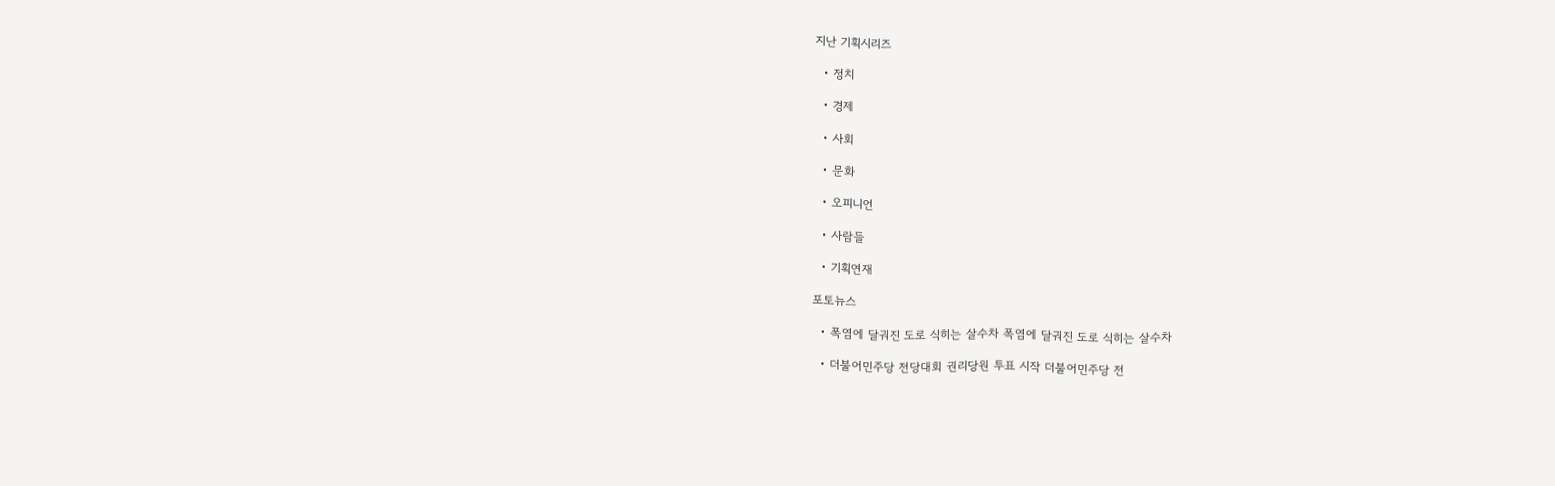지난 기획시리즈

  • 정치

  • 경제

  • 사회

  • 문화

  • 오피니언

  • 사람들

  • 기획연재

포토뉴스

  • 폭염에 달궈진 도로 식히는 살수차 폭염에 달궈진 도로 식히는 살수차

  • 더불어민주당 전당대회 권리당원 투표 시작 더불어민주당 전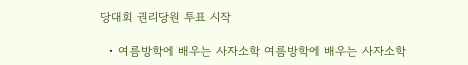당대회 권리당원 투표 시작

  • 여름방학에 배우는 사자소학 여름방학에 배우는 사자소학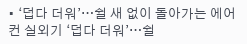• ‘덥다 더워’…쉴 새 없이 돌아가는 에어컨 실외기 ‘덥다 더워’…쉴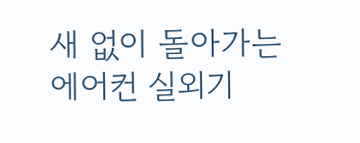새 없이 돌아가는 에어컨 실외기